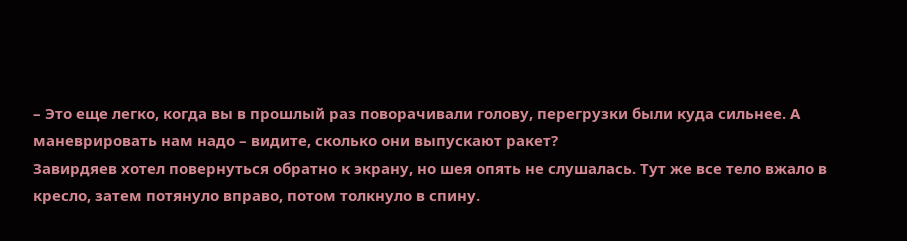– Это еще легко, когда вы в прошлый раз поворачивали голову, перегрузки были куда сильнее. А маневрировать нам надо – видите, сколько они выпускают ракет?
Завирдяев хотел повернуться обратно к экрану, но шея опять не слушалась. Тут же все тело вжало в кресло, затем потянуло вправо, потом толкнуло в спину.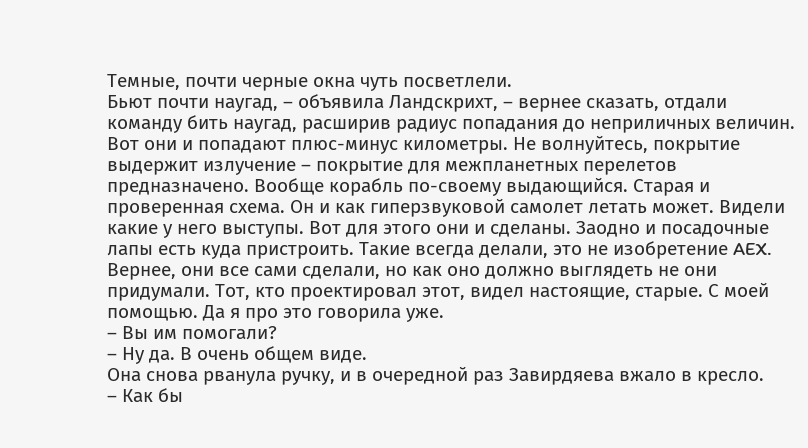Темные, почти черные окна чуть посветлели.
Бьют почти наугад, – объявила Ландскрихт, – вернее сказать, отдали команду бить наугад, расширив радиус попадания до неприличных величин. Вот они и попадают плюс-минус километры. Не волнуйтесь, покрытие выдержит излучение – покрытие для межпланетных перелетов предназначено. Вообще корабль по-своему выдающийся. Старая и проверенная схема. Он и как гиперзвуковой самолет летать может. Видели какие у него выступы. Вот для этого они и сделаны. Заодно и посадочные лапы есть куда пристроить. Такие всегда делали, это не изобретение AEX. Вернее, они все сами сделали, но как оно должно выглядеть не они придумали. Тот, кто проектировал этот, видел настоящие, старые. С моей помощью. Да я про это говорила уже.
– Вы им помогали?
– Ну да. В очень общем виде.
Она снова рванула ручку, и в очередной раз Завирдяева вжало в кресло.
– Как бы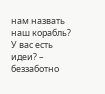нам назвать наш корабль? У вас есть идеи? – беззаботно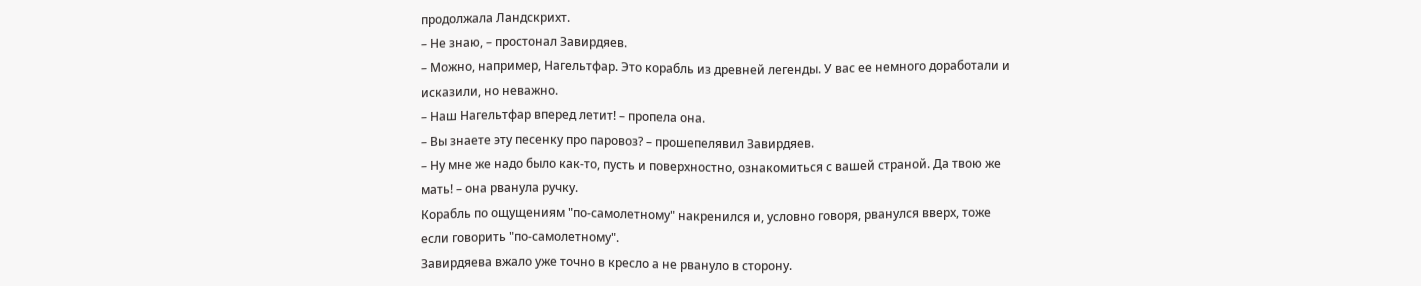продолжала Ландскрихт.
– Не знаю, – простонал Завирдяев.
– Можно, например, Нагельтфар. Это корабль из древней легенды. У вас ее немного доработали и исказили, но неважно.
– Наш Нагельтфар вперед летит! – пропела она.
– Вы знаете эту песенку про паровоз? – прошепелявил Завирдяев.
– Ну мне же надо было как-то, пусть и поверхностно, ознакомиться с вашей страной. Да твою же мать! – она рванула ручку.
Корабль по ощущениям "по-самолетному" накренился и, условно говоря, рванулся вверх, тоже если говорить "по-самолетному".
Завирдяева вжало уже точно в кресло а не рвануло в сторону.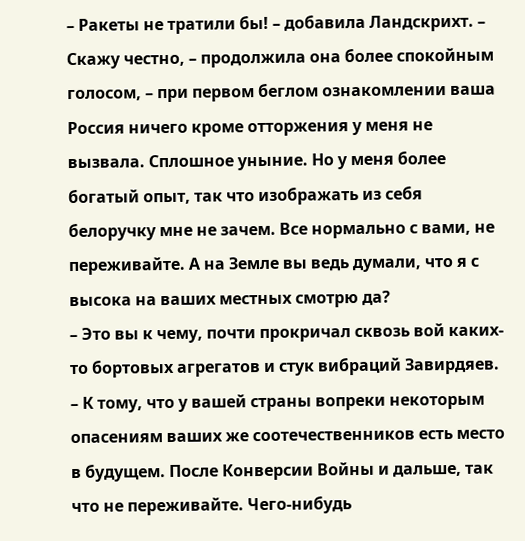– Ракеты не тратили бы! – добавила Ландскрихт. – Скажу честно, – продолжила она более спокойным голосом, – при первом беглом ознакомлении ваша Россия ничего кроме отторжения у меня не вызвала. Сплошное уныние. Но у меня более богатый опыт, так что изображать из себя белоручку мне не зачем. Все нормально с вами, не переживайте. А на Земле вы ведь думали, что я с высока на ваших местных смотрю да?
– Это вы к чему, почти прокричал сквозь вой каких-то бортовых агрегатов и стук вибраций Завирдяев.
– К тому, что у вашей страны вопреки некоторым опасениям ваших же соотечественников есть место в будущем. После Конверсии Войны и дальше, так что не переживайте. Чего-нибудь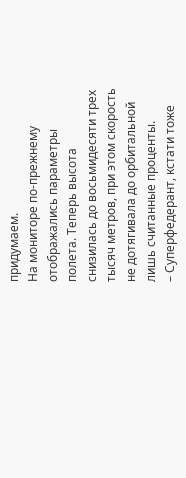придумаем.
На мониторе по-прежнему отображались параметры полета. Теперь высота снизилась до восьмидесяти трех тысяч метров, при этом скорость не дотягивала до орбитальной лишь считанные проценты.
– Суперфедерант, кстати тоже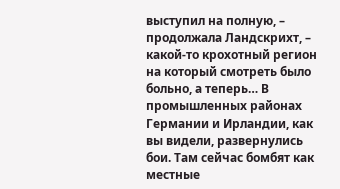выступил на полную, – продолжала Ландскрихт, – какой-то крохотный регион на который смотреть было больно, а теперь… В промышленных районах Германии и Ирландии, как вы видели, развернулись бои. Там сейчас бомбят как местные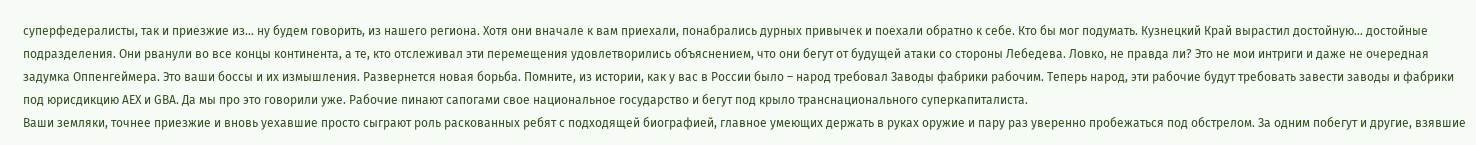суперфедералисты, так и приезжие из… ну будем говорить, из нашего региона. Хотя они вначале к вам приехали, понабрались дурных привычек и поехали обратно к себе. Кто бы мог подумать. Кузнецкий Край вырастил достойную… достойные подразделения. Они рванули во все концы континента, а те, кто отслеживал эти перемещения удовлетворились объяснением, что они бегут от будущей атаки со стороны Лебедева. Ловко, не правда ли? Это не мои интриги и даже не очередная задумка Оппенгеймера. Это ваши боссы и их измышления. Развернется новая борьба. Помните, из истории, как у вас в России было – народ требовал Заводы фабрики рабочим. Теперь народ, эти рабочие будут требовать завести заводы и фабрики под юрисдикцию AEX и GBA. Да мы про это говорили уже. Рабочие пинают сапогами свое национальное государство и бегут под крыло транснационального суперкапиталиста.
Ваши земляки, точнее приезжие и вновь уехавшие просто сыграют роль раскованных ребят с подходящей биографией, главное умеющих держать в руках оружие и пару раз уверенно пробежаться под обстрелом. За одним побегут и другие, взявшие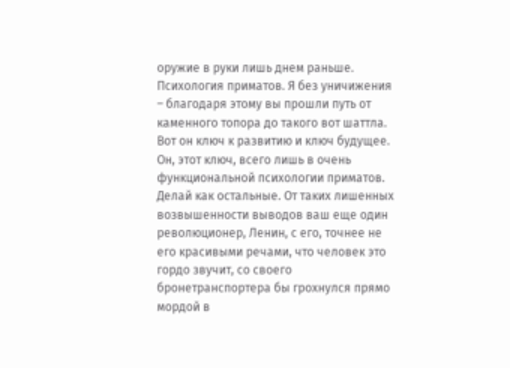оружие в руки лишь днем раньше. Психология приматов. Я без уничижения – благодаря этому вы прошли путь от каменного топора до такого вот шаттла. Вот он ключ к развитию и ключ будущее. Он, этот ключ, всего лишь в очень функциональной психологии приматов. Делай как остальные. От таких лишенных возвышенности выводов ваш еще один революционер, Ленин, с его, точнее не его красивыми речами, что человек это гордо звучит, со своего бронетранспортера бы грохнулся прямо мордой в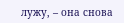лужу, – она снова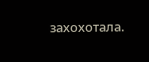захохотала.